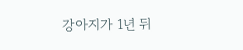강아지가 1년 뒤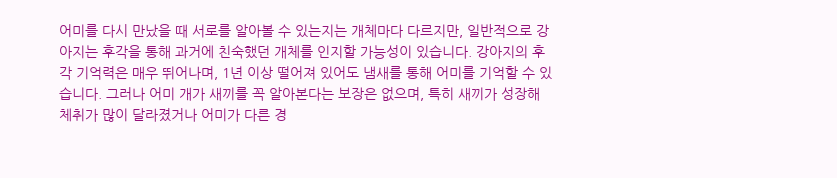어미를 다시 만났을 때 서로를 알아볼 수 있는지는 개체마다 다르지만, 일반적으로 강아지는 후각을 통해 과거에 친숙했던 개체를 인지할 가능성이 있습니다. 강아지의 후각 기억력은 매우 뛰어나며, 1년 이상 떨어져 있어도 냄새를 통해 어미를 기억할 수 있습니다. 그러나 어미 개가 새끼를 꼭 알아본다는 보장은 없으며, 특히 새끼가 성장해 체취가 많이 달라졌거나 어미가 다른 경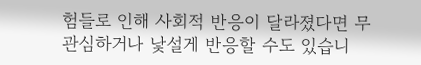험들로 인해 사회적 반응이 달라졌다면 무관심하거나 낯설게 반응할 수도 있습니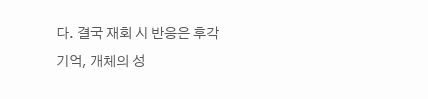다. 결국 재회 시 반응은 후각 기억, 개체의 성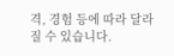격, 경험 등에 따라 달라질 수 있습니다.